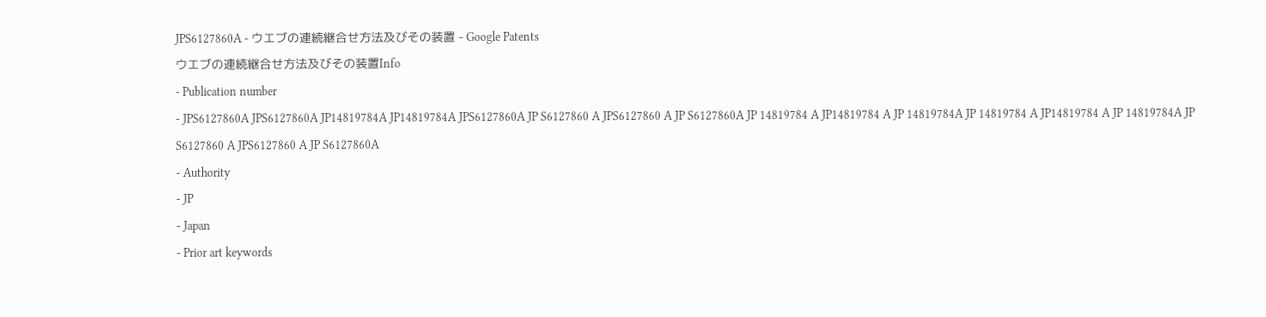JPS6127860A - ウエブの連続継合せ方法及びその装置 - Google Patents
ウエブの連続継合せ方法及びその装置Info
- Publication number
- JPS6127860A JPS6127860A JP14819784A JP14819784A JPS6127860A JP S6127860 A JPS6127860 A JP S6127860A JP 14819784 A JP14819784 A JP 14819784A JP 14819784 A JP14819784 A JP 14819784A JP S6127860 A JPS6127860 A JP S6127860A
- Authority
- JP
- Japan
- Prior art keywords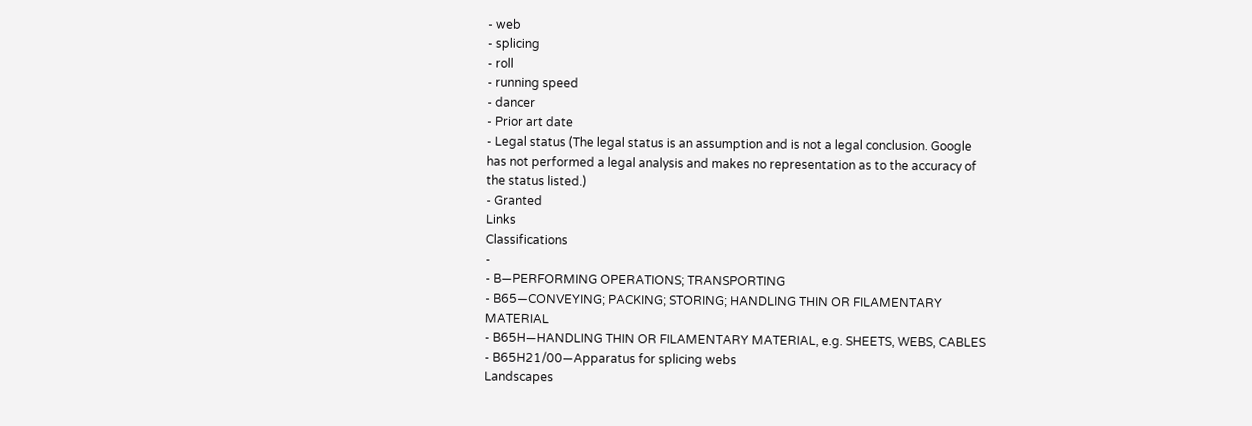- web
- splicing
- roll
- running speed
- dancer
- Prior art date
- Legal status (The legal status is an assumption and is not a legal conclusion. Google has not performed a legal analysis and makes no representation as to the accuracy of the status listed.)
- Granted
Links
Classifications
-
- B—PERFORMING OPERATIONS; TRANSPORTING
- B65—CONVEYING; PACKING; STORING; HANDLING THIN OR FILAMENTARY MATERIAL
- B65H—HANDLING THIN OR FILAMENTARY MATERIAL, e.g. SHEETS, WEBS, CABLES
- B65H21/00—Apparatus for splicing webs
Landscapes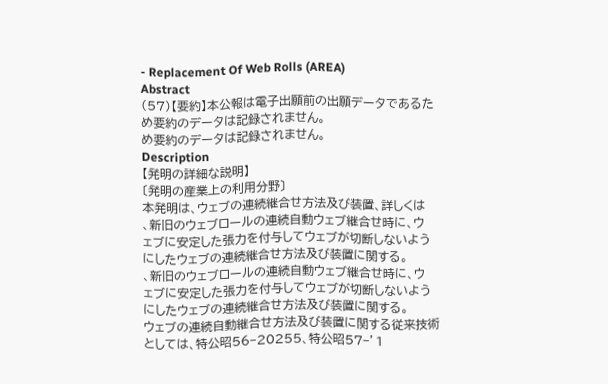- Replacement Of Web Rolls (AREA)
Abstract
(57)【要約】本公報は電子出願前の出願データであるた
め要約のデータは記録されません。
め要約のデータは記録されません。
Description
【発明の詳細な説明】
〔発明の産業上の利用分野〕
本発明は、ウェブの連続継合せ方法及び装置、詳しくは
、新旧のウェブロールの連続自動ウェブ継合せ時に、ウ
ェブに安定した張力を付与してウェブが切断しないよう
にしたウェブの連続継合せ方法及び装置に関する。
、新旧のウェブロールの連続自動ウェブ継合せ時に、ウ
ェブに安定した張力を付与してウェブが切断しないよう
にしたウェブの連続継合せ方法及び装置に関する。
ウェブの連続自動継合せ方法及び装置に関する従来技術
としては、特公昭56−20255、特公昭57−’1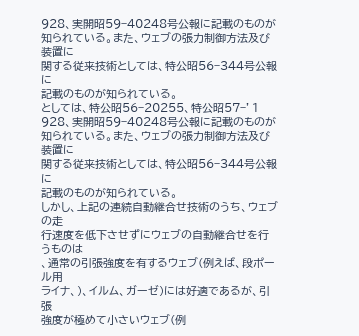928、実開昭59−40248号公報に記載のものが
知られている。また、ウェブの張力制御方法及び装置に
関する従来技術としては、特公昭56−344号公報に
記載のものが知られている。
としては、特公昭56−20255、特公昭57−’1
928、実開昭59−40248号公報に記載のものが
知られている。また、ウェブの張力制御方法及び装置に
関する従来技術としては、特公昭56−344号公報に
記載のものが知られている。
しかし、上記の連続自動継合せ技術のうち、ウェブの走
行速度を低下させずにウェブの自動継合せを行うものは
、通常の引張強度を有するウェブ(例えば、段ポール用
ライナ、)、イルム、ガーゼ)には好適であるが、引張
強度が極めて小さいウェブ(例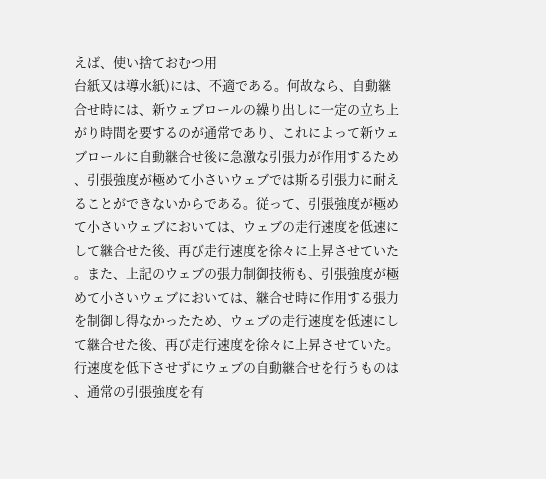えば、使い捨ておむつ用
台紙又は導水紙)には、不適である。何故なら、自動継
合せ時には、新ウェブロールの繰り出しに一定の立ち上
がり時間を要するのが通常であり、これによって新ウェ
ブロールに自動継合せ後に急激な引張力が作用するため
、引張強度が極めて小さいウェブでは斯る引張力に耐え
ることができないからである。従って、引張強度が極め
て小さいウェブにおいては、ウェブの走行速度を低速に
して継合せた後、再び走行速度を徐々に上昇させていた
。また、上記のウェブの張力制御技術も、引張強度が極
めて小さいウェブにおいては、継合せ時に作用する張力
を制御し得なかったため、ウェブの走行速度を低速にし
て継合せた後、再び走行速度を徐々に上昇させていた。
行速度を低下させずにウェブの自動継合せを行うものは
、通常の引張強度を有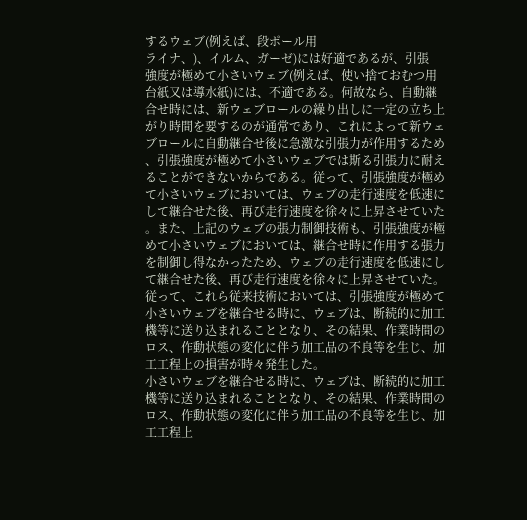するウェブ(例えば、段ポール用
ライナ、)、イルム、ガーゼ)には好適であるが、引張
強度が極めて小さいウェブ(例えば、使い捨ておむつ用
台紙又は導水紙)には、不適である。何故なら、自動継
合せ時には、新ウェブロールの繰り出しに一定の立ち上
がり時間を要するのが通常であり、これによって新ウェ
ブロールに自動継合せ後に急激な引張力が作用するため
、引張強度が極めて小さいウェブでは斯る引張力に耐え
ることができないからである。従って、引張強度が極め
て小さいウェブにおいては、ウェブの走行速度を低速に
して継合せた後、再び走行速度を徐々に上昇させていた
。また、上記のウェブの張力制御技術も、引張強度が極
めて小さいウェブにおいては、継合せ時に作用する張力
を制御し得なかったため、ウェブの走行速度を低速にし
て継合せた後、再び走行速度を徐々に上昇させていた。
従って、これら従来技術においては、引張強度が極めて
小さいウェブを継合せる時に、ウェブは、断続的に加工
機等に送り込まれることとなり、その結果、作業時間の
ロス、作動状態の変化に伴う加工品の不良等を生じ、加
工工程上の損害が時々発生した。
小さいウェブを継合せる時に、ウェブは、断続的に加工
機等に送り込まれることとなり、その結果、作業時間の
ロス、作動状態の変化に伴う加工品の不良等を生じ、加
工工程上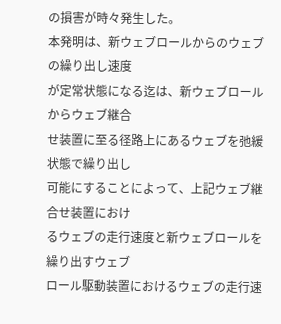の損害が時々発生した。
本発明は、新ウェブロールからのウェブの繰り出し速度
が定常状態になる迄は、新ウェブロールからウェブ継合
せ装置に至る径路上にあるウェブを弛緩状態で繰り出し
可能にすることによって、上記ウェブ継合せ装置におけ
るウェブの走行速度と新ウェブロールを繰り出すウェブ
ロール駆動装置におけるウェブの走行速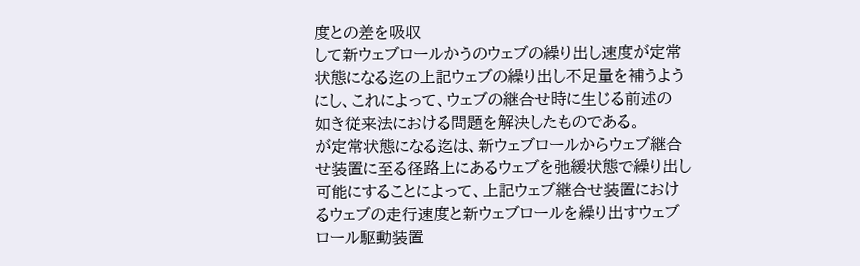度との差を吸収
して新ウェブロールかうのウェブの繰り出し速度が定常
状態になる迄の上記ウェブの繰り出し不足量を補うよう
にし、これによって、ウェブの継合せ時に生じる前述の
如き従来法における問題を解決したものである。
が定常状態になる迄は、新ウェブロールからウェブ継合
せ装置に至る径路上にあるウェブを弛緩状態で繰り出し
可能にすることによって、上記ウェブ継合せ装置におけ
るウェブの走行速度と新ウェブロールを繰り出すウェブ
ロール駆動装置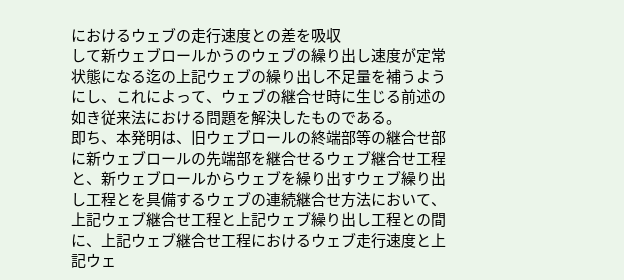におけるウェブの走行速度との差を吸収
して新ウェブロールかうのウェブの繰り出し速度が定常
状態になる迄の上記ウェブの繰り出し不足量を補うよう
にし、これによって、ウェブの継合せ時に生じる前述の
如き従来法における問題を解決したものである。
即ち、本発明は、旧ウェブロールの終端部等の継合せ部
に新ウェブロールの先端部を継合せるウェブ継合せ工程
と、新ウェブロールからウェブを繰り出すウェブ繰り出
し工程とを具備するウェブの連続継合せ方法において、
上記ウェブ継合せ工程と上記ウェブ繰り出し工程との間
に、上記ウェブ継合せ工程におけるウェブ走行速度と上
記ウェ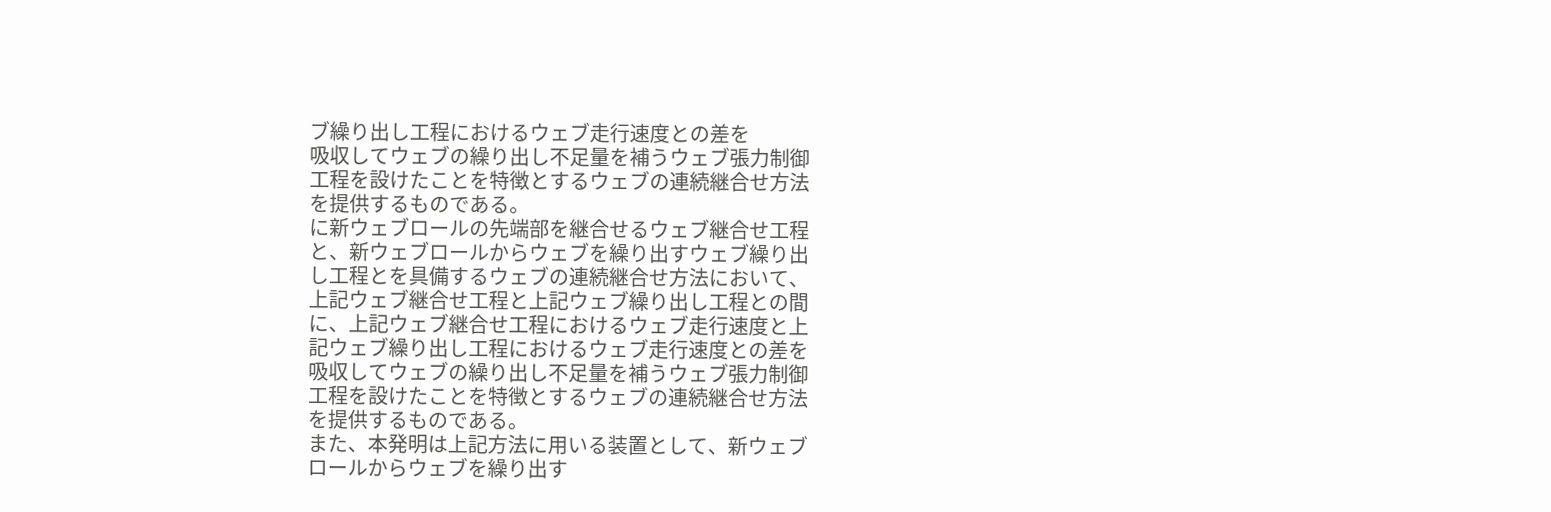ブ繰り出し工程におけるウェブ走行速度との差を
吸収してウェブの繰り出し不足量を補うウェブ張力制御
工程を設けたことを特徴とするウェブの連続継合せ方法
を提供するものである。
に新ウェブロールの先端部を継合せるウェブ継合せ工程
と、新ウェブロールからウェブを繰り出すウェブ繰り出
し工程とを具備するウェブの連続継合せ方法において、
上記ウェブ継合せ工程と上記ウェブ繰り出し工程との間
に、上記ウェブ継合せ工程におけるウェブ走行速度と上
記ウェブ繰り出し工程におけるウェブ走行速度との差を
吸収してウェブの繰り出し不足量を補うウェブ張力制御
工程を設けたことを特徴とするウェブの連続継合せ方法
を提供するものである。
また、本発明は上記方法に用いる装置として、新ウェブ
ロールからウェブを繰り出す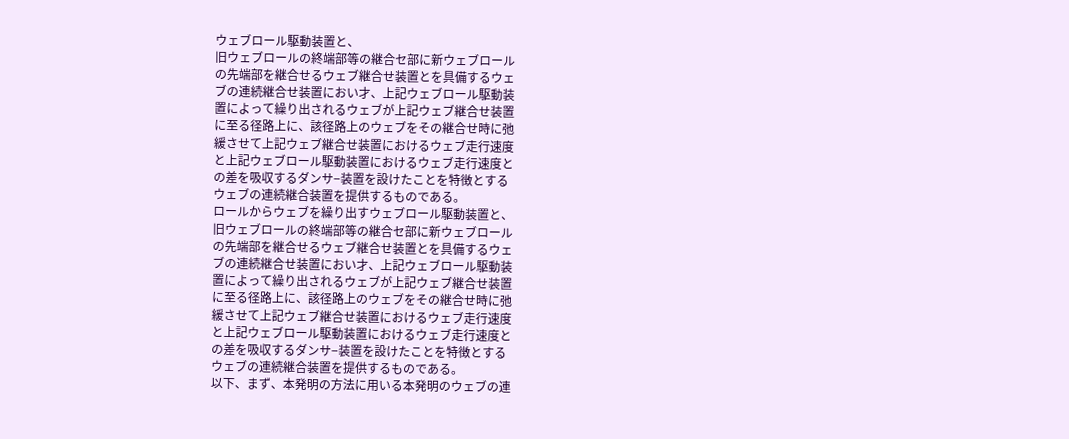ウェブロール駆動装置と、
旧ウェブロールの終端部等の継合セ部に新ウェブロール
の先端部を継合せるウェブ継合せ装置とを具備するウェ
ブの連続継合せ装置におい才、上記ウェブロール駆動装
置によって繰り出されるウェブが上記ウェブ継合せ装置
に至る径路上に、該径路上のウェブをその継合せ時に弛
緩させて上記ウェブ継合せ装置におけるウェブ走行速度
と上記ウェブロール駆動装置におけるウェブ走行速度と
の差を吸収するダンサ−装置を設けたことを特徴とする
ウェブの連続継合装置を提供するものである。
ロールからウェブを繰り出すウェブロール駆動装置と、
旧ウェブロールの終端部等の継合セ部に新ウェブロール
の先端部を継合せるウェブ継合せ装置とを具備するウェ
ブの連続継合せ装置におい才、上記ウェブロール駆動装
置によって繰り出されるウェブが上記ウェブ継合せ装置
に至る径路上に、該径路上のウェブをその継合せ時に弛
緩させて上記ウェブ継合せ装置におけるウェブ走行速度
と上記ウェブロール駆動装置におけるウェブ走行速度と
の差を吸収するダンサ−装置を設けたことを特徴とする
ウェブの連続継合装置を提供するものである。
以下、まず、本発明の方法に用いる本発明のウェブの連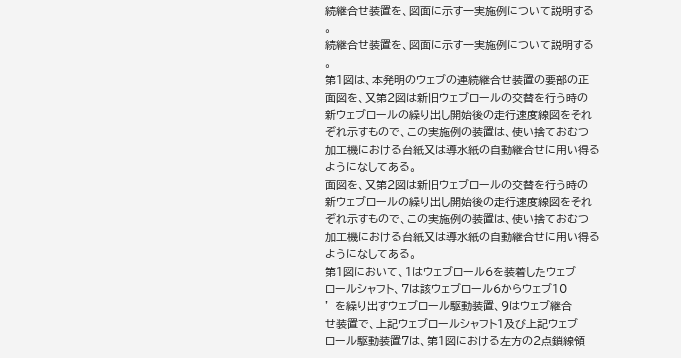続継合せ装置を、図面に示す一実施例について説明する
。
続継合せ装置を、図面に示す一実施例について説明する
。
第1図は、本発明のウェブの連続継合せ装置の要部の正
面図を、又第2図は新旧ウェブロールの交替を行う時の
新ウェブロールの繰り出し開始後の走行速度線図をそれ
ぞれ示すもので、この実施例の装置は、使い捨ておむつ
加工機における台紙又は導水紙の自動継合せに用い得る
ようになしてある。
面図を、又第2図は新旧ウェブロールの交替を行う時の
新ウェブロールの繰り出し開始後の走行速度線図をそれ
ぞれ示すもので、この実施例の装置は、使い捨ておむつ
加工機における台紙又は導水紙の自動継合せに用い得る
ようになしてある。
第1図において、1はウェブロール6を装着したウェブ
ロールシャフト、7は該ウェブロール6からウェブ10
’ を繰り出すウェブロール駆動装置、9はウェブ継合
せ装置で、上記ウェブロールシャフト1及び上記ウェブ
ロール駆動装置7は、第1図における左方の2点鎖線領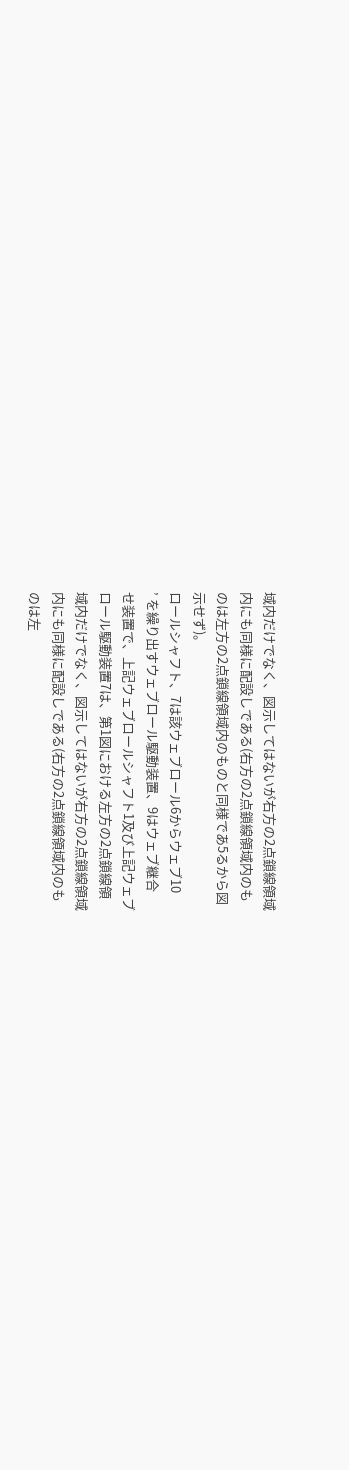域内だけでなく、図示してはないが右方の2点鎖線領域
内にも同様に配設しである(右方の2点鎖線領域内のも
のは左方の2点鎖線領域内のものと同様であ5るから図
示せず)。
ロールシャフト、7は該ウェブロール6からウェブ10
’ を繰り出すウェブロール駆動装置、9はウェブ継合
せ装置で、上記ウェブロールシャフト1及び上記ウェブ
ロール駆動装置7は、第1図における左方の2点鎖線領
域内だけでなく、図示してはないが右方の2点鎖線領域
内にも同様に配設しである(右方の2点鎖線領域内のも
のは左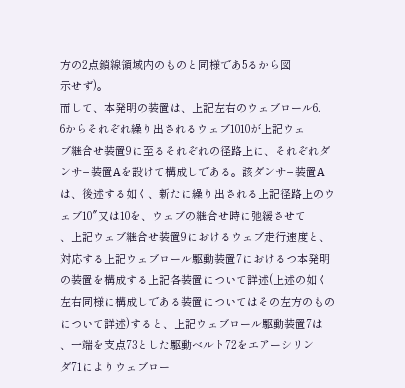方の2点鎖線領域内のものと同様であ5るから図
示せず)。
而して、本発明の装置は、上記左右のウェブロール6.
6からそれぞれ繰り出されるウェブ1010が上記ウェ
ブ継合せ装置9に至るそれぞれの径路上に、それぞれダ
ンサ−装置Aを設けて構成しである。該ダンサ−装置A
は、後述する如く、新たに繰り出される上記径路上のウ
ェブ10″又は10を、ウェブの継合せ時に弛緩させて
、上記ウェブ継合せ装置9におけるウェブ走行速度と、
対応する上記ウェブロール駆動装置7におけるつ本発明
の装置を構成する上記各装置について詳述(上述の如く
左右同様に構成しである装置についてはその左方のもの
について詳述)すると、上記ウェブロール駆動装置7は
、一端を支点73とした駆動ベルト72をエアーシリン
ダ71によりウェブロー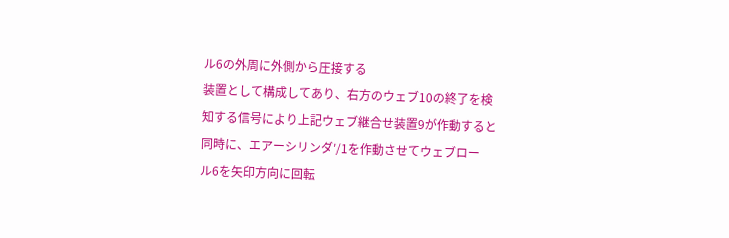ル6の外周に外側から圧接する
装置として構成してあり、右方のウェブ10の終了を検
知する信号により上記ウェブ継合せ装置9が作動すると
同時に、エアーシリンダ′/1を作動させてウェブロー
ル6を矢印方向に回転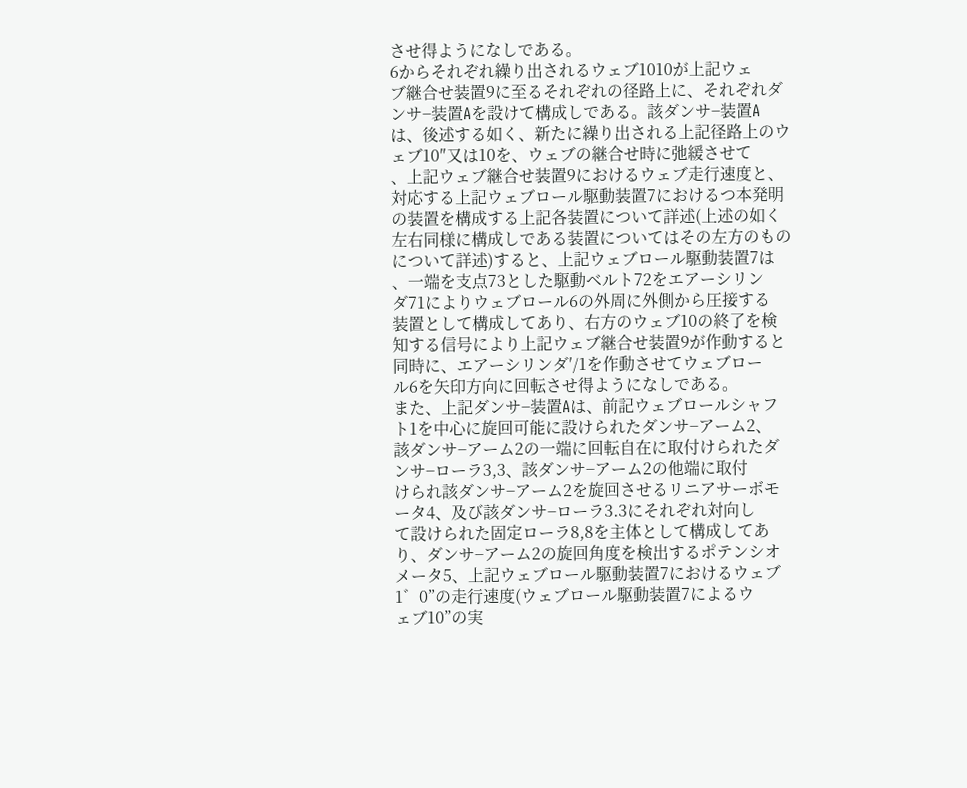させ得ようになしである。
6からそれぞれ繰り出されるウェブ1010が上記ウェ
ブ継合せ装置9に至るそれぞれの径路上に、それぞれダ
ンサ−装置Aを設けて構成しである。該ダンサ−装置A
は、後述する如く、新たに繰り出される上記径路上のウ
ェブ10″又は10を、ウェブの継合せ時に弛緩させて
、上記ウェブ継合せ装置9におけるウェブ走行速度と、
対応する上記ウェブロール駆動装置7におけるつ本発明
の装置を構成する上記各装置について詳述(上述の如く
左右同様に構成しである装置についてはその左方のもの
について詳述)すると、上記ウェブロール駆動装置7は
、一端を支点73とした駆動ベルト72をエアーシリン
ダ71によりウェブロール6の外周に外側から圧接する
装置として構成してあり、右方のウェブ10の終了を検
知する信号により上記ウェブ継合せ装置9が作動すると
同時に、エアーシリンダ′/1を作動させてウェブロー
ル6を矢印方向に回転させ得ようになしである。
また、上記ダンサ−装置Aは、前記ウェブロールシャフ
ト1を中心に旋回可能に設けられたダンサ−アーム2、
該ダンサ−アーム2の一端に回転自在に取付けられたダ
ンサ−ローラ3,3、該ダンサ−アーム2の他端に取付
けられ該ダンサ−アーム2を旋回させるリニアサーボモ
ータ4、及び該ダンサ−ローラ3.3にそれぞれ対向し
て設けられた固定ローラ8,8を主体として構成してあ
り、ダンサ−アーム2の旋回角度を検出するポテンシオ
メータ5、上記ウェブロール駆動装置7におけるウェブ
1゛0”の走行速度(ウェブロール駆動装置7によるウ
ェブ10”の実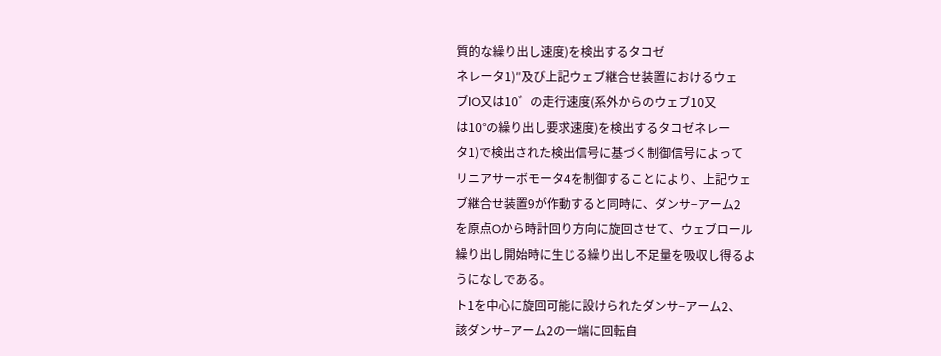質的な繰り出し速度)を検出するタコゼ
ネレータ1)″及び上記ウェブ継合せ装置におけるウェ
ブlO又は10゛の走行速度(系外からのウェブ10又
は10°の繰り出し要求速度)を検出するタコゼネレー
タ1)で検出された検出信号に基づく制御信号によって
リニアサーボモータ4を制御することにより、上記ウェ
ブ継合せ装置9が作動すると同時に、ダンサ−アーム2
を原点Oから時計回り方向に旋回させて、ウェブロール
繰り出し開始時に生じる繰り出し不足量を吸収し得るよ
うになしである。
ト1を中心に旋回可能に設けられたダンサ−アーム2、
該ダンサ−アーム2の一端に回転自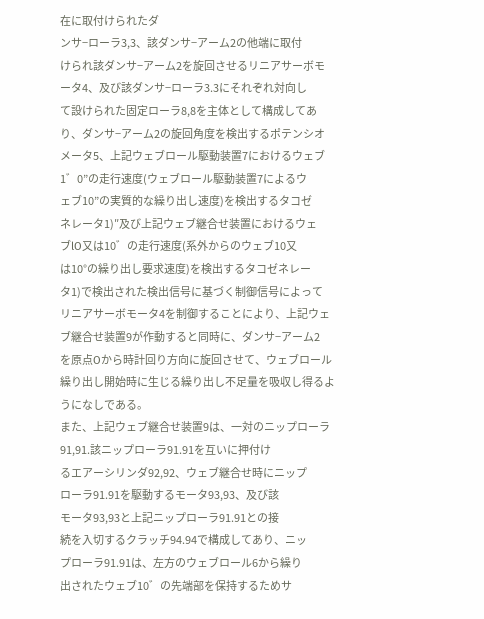在に取付けられたダ
ンサ−ローラ3,3、該ダンサ−アーム2の他端に取付
けられ該ダンサ−アーム2を旋回させるリニアサーボモ
ータ4、及び該ダンサ−ローラ3.3にそれぞれ対向し
て設けられた固定ローラ8,8を主体として構成してあ
り、ダンサ−アーム2の旋回角度を検出するポテンシオ
メータ5、上記ウェブロール駆動装置7におけるウェブ
1゛0”の走行速度(ウェブロール駆動装置7によるウ
ェブ10”の実質的な繰り出し速度)を検出するタコゼ
ネレータ1)″及び上記ウェブ継合せ装置におけるウェ
ブlO又は10゛の走行速度(系外からのウェブ10又
は10°の繰り出し要求速度)を検出するタコゼネレー
タ1)で検出された検出信号に基づく制御信号によって
リニアサーボモータ4を制御することにより、上記ウェ
ブ継合せ装置9が作動すると同時に、ダンサ−アーム2
を原点Oから時計回り方向に旋回させて、ウェブロール
繰り出し開始時に生じる繰り出し不足量を吸収し得るよ
うになしである。
また、上記ウェブ継合せ装置9は、一対のニップローラ
91,91.該ニップローラ91.91を互いに押付け
るエアーシリンダ92,92、ウェブ継合せ時にニップ
ローラ91.91を駆動するモータ93,93、及び該
モータ93,93と上記ニップローラ91.91との接
続を入切するクラッチ94.94で構成してあり、ニッ
プローラ91.91は、左方のウェブロール6から繰り
出されたウェブ10゛の先端部を保持するためサ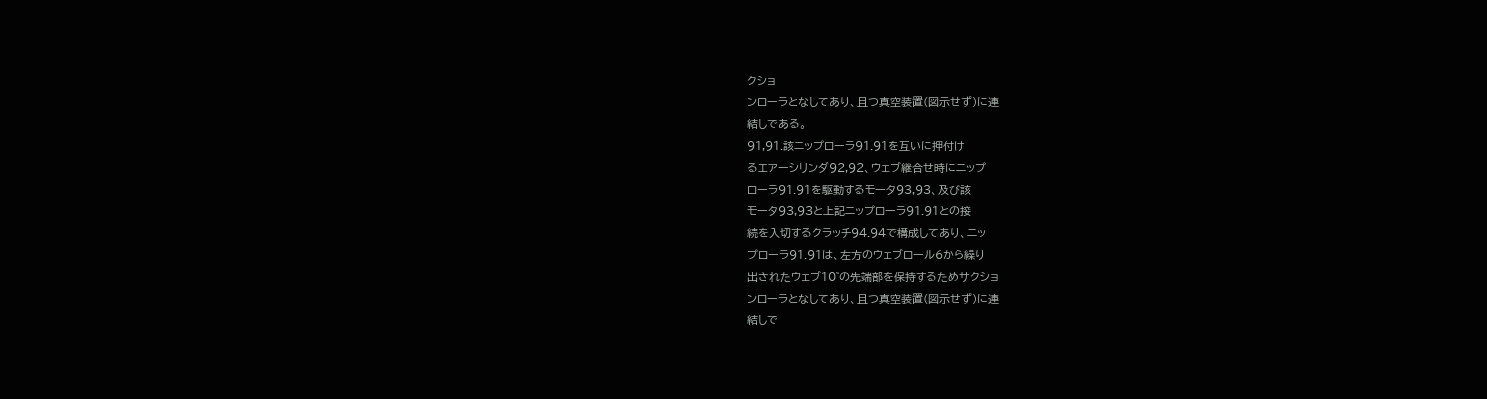クショ
ンローラとなしてあり、且つ真空装置(図示せず)に連
結しである。
91,91.該ニップローラ91.91を互いに押付け
るエアーシリンダ92,92、ウェブ継合せ時にニップ
ローラ91.91を駆動するモータ93,93、及び該
モータ93,93と上記ニップローラ91.91との接
続を入切するクラッチ94.94で構成してあり、ニッ
プローラ91.91は、左方のウェブロール6から繰り
出されたウェブ10゛の先端部を保持するためサクショ
ンローラとなしてあり、且つ真空装置(図示せず)に連
結しで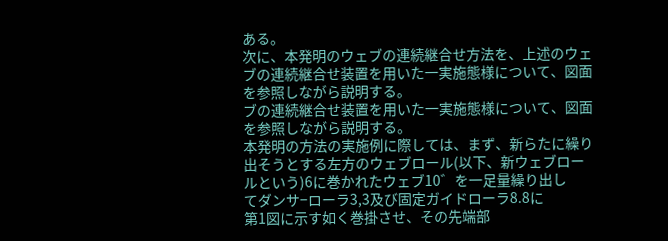ある。
次に、本発明のウェブの連続継合せ方法を、上述のウェ
ブの連続継合せ装置を用いた一実施態様について、図面
を参照しながら説明する。
ブの連続継合せ装置を用いた一実施態様について、図面
を参照しながら説明する。
本発明の方法の実施例に際しては、まず、新らたに繰り
出そうとする左方のウェブロール(以下、新ウェブロー
ルという)6に巻かれたウェブ10゛を一足量繰り出し
てダンサ−ローラ3,3及び固定ガイドローラ8.8に
第1図に示す如く巻掛させ、その先端部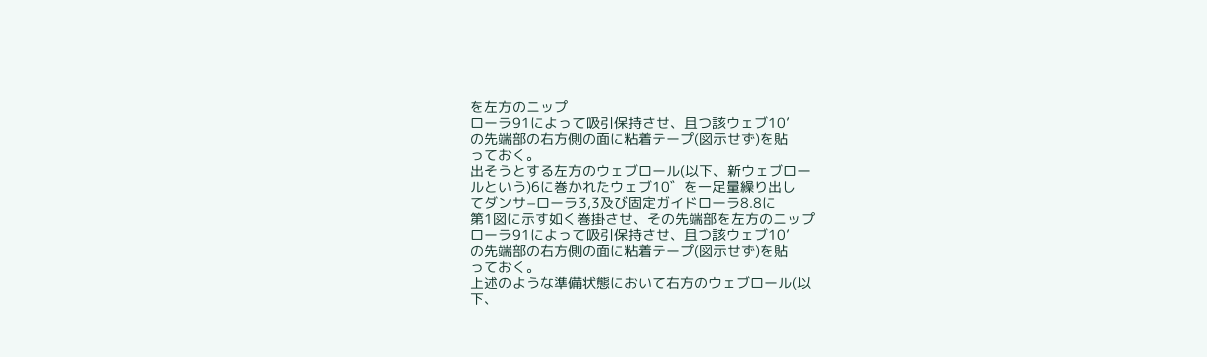を左方のニップ
ローラ91によって吸引保持させ、且つ該ウェブ10’
の先端部の右方側の面に粘着テープ(図示せず)を貼
っておく。
出そうとする左方のウェブロール(以下、新ウェブロー
ルという)6に巻かれたウェブ10゛を一足量繰り出し
てダンサ−ローラ3,3及び固定ガイドローラ8.8に
第1図に示す如く巻掛させ、その先端部を左方のニップ
ローラ91によって吸引保持させ、且つ該ウェブ10’
の先端部の右方側の面に粘着テープ(図示せず)を貼
っておく。
上述のような準備状態において右方のウェブロール(以
下、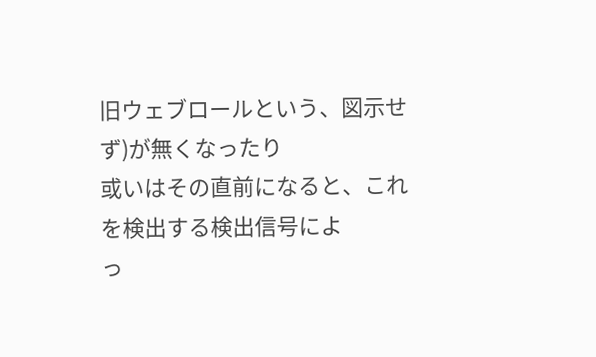旧ウェブロールという、図示せず)が無くなったり
或いはその直前になると、これを検出する検出信号によ
っ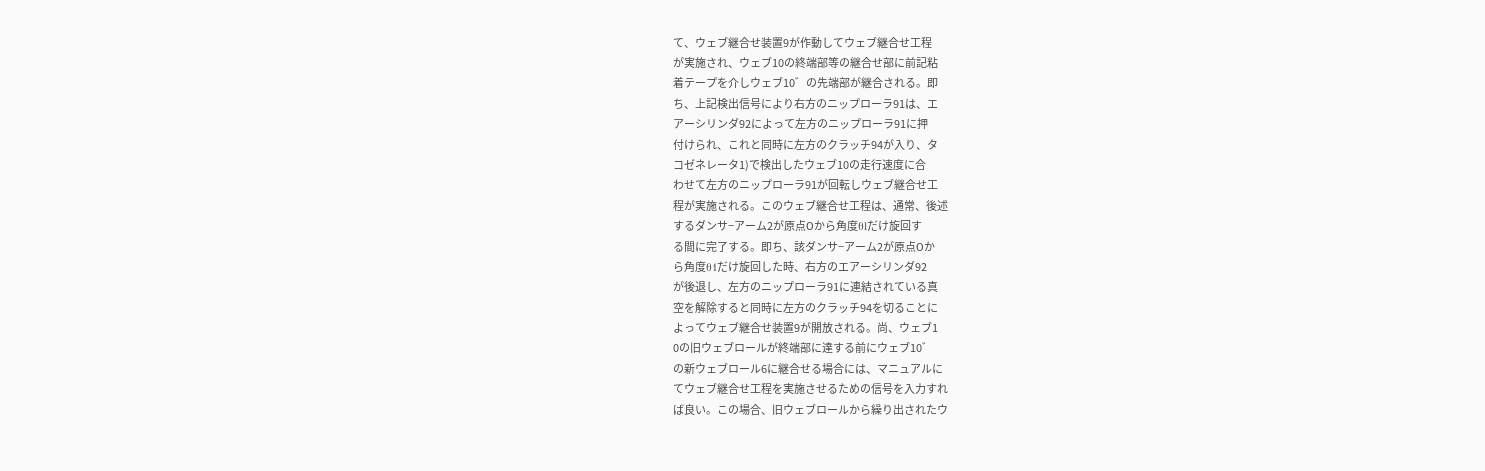て、ウェブ継合せ装置9が作動してウェブ継合せ工程
が実施され、ウェブ10の終端部等の継合せ部に前記粘
着テープを介しウェブ10゛の先端部が継合される。即
ち、上記検出信号により右方のニップローラ91は、エ
アーシリンダ92によって左方のニップローラ91に押
付けられ、これと同時に左方のクラッチ94が入り、タ
コゼネレータ1)で検出したウェブ10の走行速度に合
わせて左方のニップローラ91が回転しウェブ継合せ工
程が実施される。このウェブ継合せ工程は、通常、後述
するダンサ−アーム2が原点Oから角度θlだけ旋回す
る間に完了する。即ち、該ダンサ−アーム2が原点Oか
ら角度θ1だけ旋回した時、右方のエアーシリンダ92
が後退し、左方のニップローラ91に連結されている真
空を解除すると同時に左方のクラッチ94を切ることに
よってウェブ継合せ装置9が開放される。尚、ウェブ1
0の旧ウェブロールが終端部に達する前にウェブ10゛
の新ウェブロール6に継合せる場合には、マニュアルに
てウェブ継合せ工程を実施させるための信号を入力すれ
ば良い。この場合、旧ウェブロールから繰り出されたウ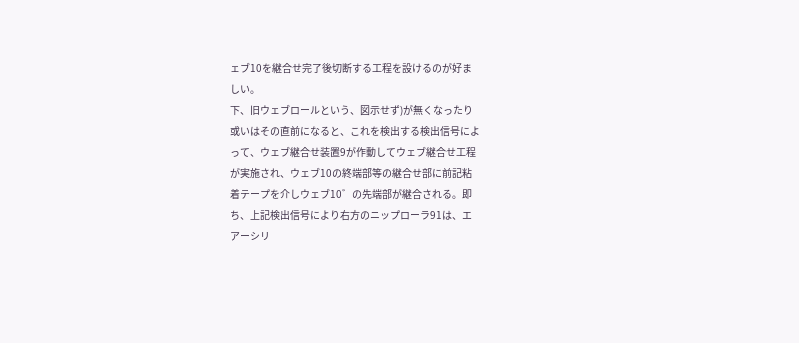ェブ10を継合せ完了後切断する工程を設けるのが好ま
しい。
下、旧ウェブロールという、図示せず)が無くなったり
或いはその直前になると、これを検出する検出信号によ
って、ウェブ継合せ装置9が作動してウェブ継合せ工程
が実施され、ウェブ10の終端部等の継合せ部に前記粘
着テープを介しウェブ10゛の先端部が継合される。即
ち、上記検出信号により右方のニップローラ91は、エ
アーシリ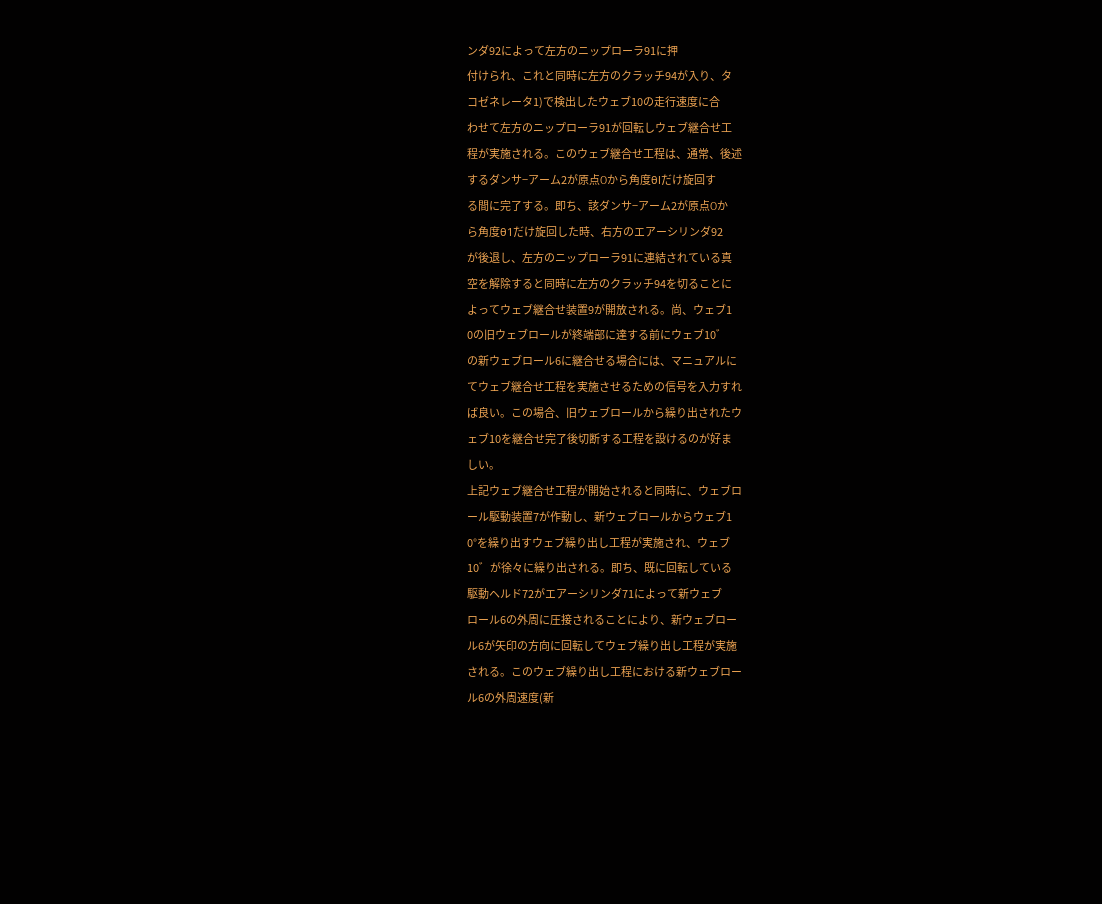ンダ92によって左方のニップローラ91に押
付けられ、これと同時に左方のクラッチ94が入り、タ
コゼネレータ1)で検出したウェブ10の走行速度に合
わせて左方のニップローラ91が回転しウェブ継合せ工
程が実施される。このウェブ継合せ工程は、通常、後述
するダンサ−アーム2が原点Oから角度θlだけ旋回す
る間に完了する。即ち、該ダンサ−アーム2が原点Oか
ら角度θ1だけ旋回した時、右方のエアーシリンダ92
が後退し、左方のニップローラ91に連結されている真
空を解除すると同時に左方のクラッチ94を切ることに
よってウェブ継合せ装置9が開放される。尚、ウェブ1
0の旧ウェブロールが終端部に達する前にウェブ10゛
の新ウェブロール6に継合せる場合には、マニュアルに
てウェブ継合せ工程を実施させるための信号を入力すれ
ば良い。この場合、旧ウェブロールから繰り出されたウ
ェブ10を継合せ完了後切断する工程を設けるのが好ま
しい。
上記ウェブ継合せ工程が開始されると同時に、ウェブロ
ール駆動装置7が作動し、新ウェブロールからウェブ1
0°を繰り出すウェブ繰り出し工程が実施され、ウェブ
10゛が徐々に繰り出される。即ち、既に回転している
駆動ヘルド72がエアーシリンダ71によって新ウェブ
ロール6の外周に圧接されることにより、新ウェブロー
ル6が矢印の方向に回転してウェブ繰り出し工程が実施
される。このウェブ繰り出し工程における新ウェブロー
ル6の外周速度(新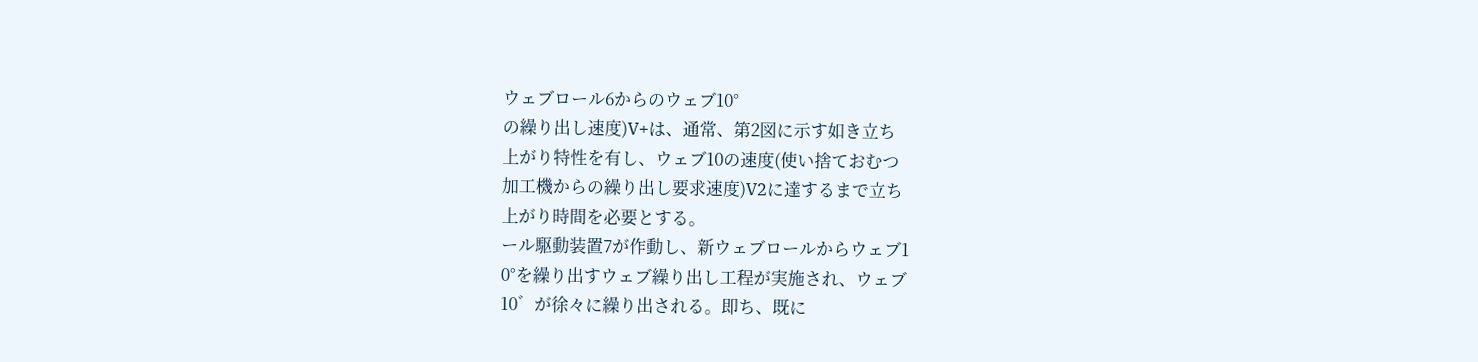ウェブロール6からのウェブ10°
の繰り出し速度)V+は、通常、第2図に示す如き立ち
上がり特性を有し、ウェブ10の速度(使い捨ておむつ
加工機からの繰り出し要求速度)V2に達するまで立ち
上がり時間を必要とする。
ール駆動装置7が作動し、新ウェブロールからウェブ1
0°を繰り出すウェブ繰り出し工程が実施され、ウェブ
10゛が徐々に繰り出される。即ち、既に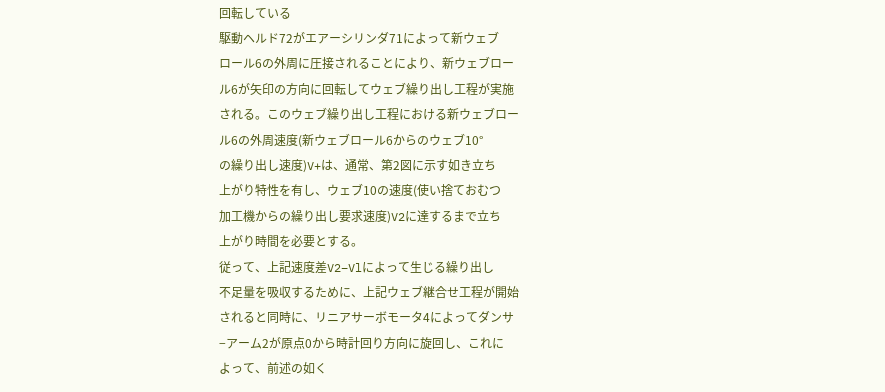回転している
駆動ヘルド72がエアーシリンダ71によって新ウェブ
ロール6の外周に圧接されることにより、新ウェブロー
ル6が矢印の方向に回転してウェブ繰り出し工程が実施
される。このウェブ繰り出し工程における新ウェブロー
ル6の外周速度(新ウェブロール6からのウェブ10°
の繰り出し速度)V+は、通常、第2図に示す如き立ち
上がり特性を有し、ウェブ10の速度(使い捨ておむつ
加工機からの繰り出し要求速度)V2に達するまで立ち
上がり時間を必要とする。
従って、上記速度差V2−Vlによって生じる繰り出し
不足量を吸収するために、上記ウェブ継合せ工程が開始
されると同時に、リニアサーボモータ4によってダンサ
−アーム2が原点0から時計回り方向に旋回し、これに
よって、前述の如く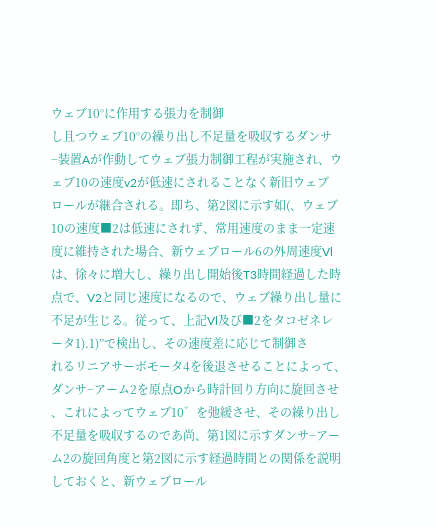ウェブ10°に作用する張力を制御
し且つウェブ10°の繰り出し不足量を吸収するダンサ
−装置Aが作動してウェブ張力制御工程が実施され、ウ
ェブ10の速度v2が低速にされることなく新旧ウェブ
ロールが継合される。即ち、第2図に示す如(、ウェブ
10の速度■2は低速にされず、常用速度のまま一定速
度に維持された場合、新ウェブロール6の外周速度Vl
は、徐々に増大し、繰り出し開始後T3時間経過した時
点で、V2と同じ速度になるので、ウェブ繰り出し量に
不足が生じる。従って、上記Vl及び■2をタコゼネレ
ータ1).1)”で検出し、その速度差に応じて制御さ
れるリニアサーボモータ4を後退させることによって、
ダンサ−アーム2を原点Oから時計回り方向に旋回させ
、これによってウェブ10゛を弛緩させ、その繰り出し
不足量を吸収するのであ尚、第1図に示すダンサ−アー
ム2の旋回角度と第2図に示す経過時間との関係を説明
しておくと、新ウェブロール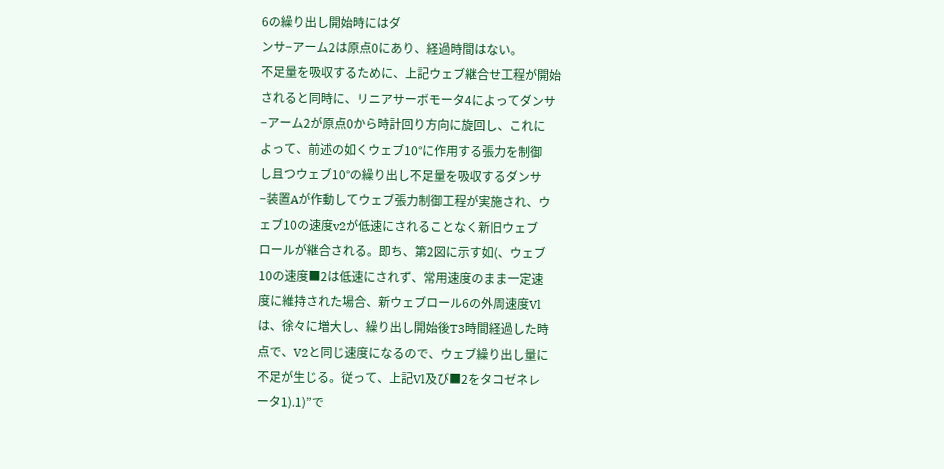6の繰り出し開始時にはダ
ンサ−アーム2は原点0にあり、経過時間はない。
不足量を吸収するために、上記ウェブ継合せ工程が開始
されると同時に、リニアサーボモータ4によってダンサ
−アーム2が原点0から時計回り方向に旋回し、これに
よって、前述の如くウェブ10°に作用する張力を制御
し且つウェブ10°の繰り出し不足量を吸収するダンサ
−装置Aが作動してウェブ張力制御工程が実施され、ウ
ェブ10の速度v2が低速にされることなく新旧ウェブ
ロールが継合される。即ち、第2図に示す如(、ウェブ
10の速度■2は低速にされず、常用速度のまま一定速
度に維持された場合、新ウェブロール6の外周速度Vl
は、徐々に増大し、繰り出し開始後T3時間経過した時
点で、V2と同じ速度になるので、ウェブ繰り出し量に
不足が生じる。従って、上記Vl及び■2をタコゼネレ
ータ1).1)”で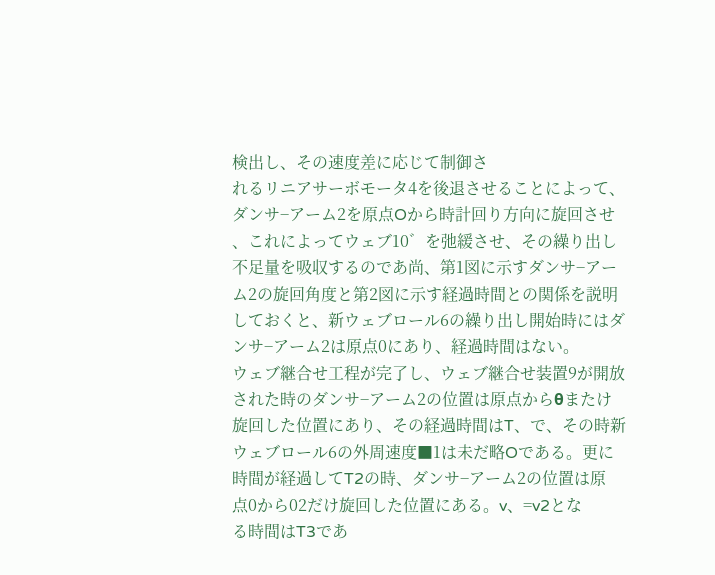検出し、その速度差に応じて制御さ
れるリニアサーボモータ4を後退させることによって、
ダンサ−アーム2を原点Oから時計回り方向に旋回させ
、これによってウェブ10゛を弛緩させ、その繰り出し
不足量を吸収するのであ尚、第1図に示すダンサ−アー
ム2の旋回角度と第2図に示す経過時間との関係を説明
しておくと、新ウェブロール6の繰り出し開始時にはダ
ンサ−アーム2は原点0にあり、経過時間はない。
ウェブ継合せ工程が完了し、ウェブ継合せ装置9が開放
された時のダンサ−アーム2の位置は原点からθまたけ
旋回した位置にあり、その経過時間はT、で、その時新
ウェブロール6の外周速度■1は未だ略Oである。更に
時間が経過してT2の時、ダンサ−アーム2の位置は原
点0から02だけ旋回した位置にある。v、=v2とな
る時間はT3であ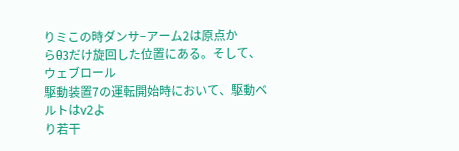りミこの時ダンサ−アーム2は原点か
らθ3だけ旋回した位置にある。そして、ウェブロール
駆動装置7の運転開始時において、駆動ベルトはv2よ
り若干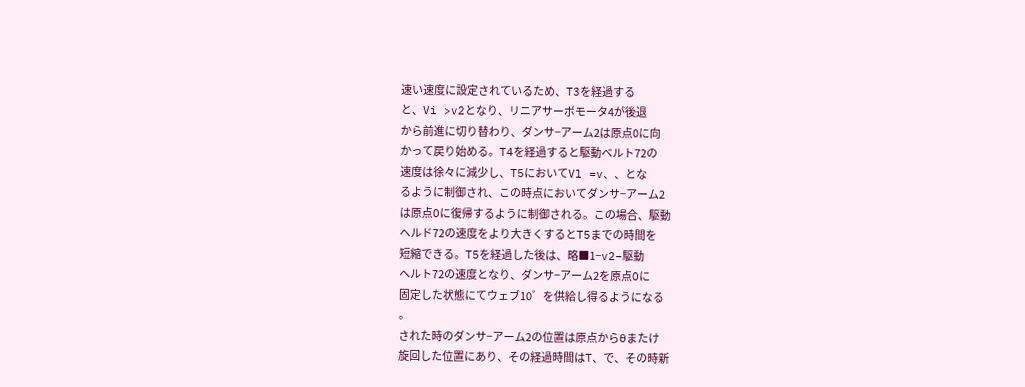速い速度に設定されているため、T3を経過する
と、Vi >v2となり、リニアサーボモータ4が後退
から前進に切り替わり、ダンサ−アーム2は原点0に向
かって戻り始める。T4を経過すると駆動ベルト72の
速度は徐々に減少し、T5においてVl =v、、とな
るように制御され、この時点においてダンサ−アーム2
は原点Oに復帰するように制御される。この場合、駆動
ヘルド72の速度をより大きくするとT5までの時間を
短縮できる。T5を経過した後は、略■1−v2−駆動
ヘルト72の速度となり、ダンサ−アーム2を原点Oに
固定した状態にてウェブ10゛を供給し得るようになる
。
された時のダンサ−アーム2の位置は原点からθまたけ
旋回した位置にあり、その経過時間はT、で、その時新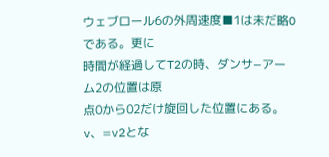ウェブロール6の外周速度■1は未だ略Oである。更に
時間が経過してT2の時、ダンサ−アーム2の位置は原
点0から02だけ旋回した位置にある。v、=v2とな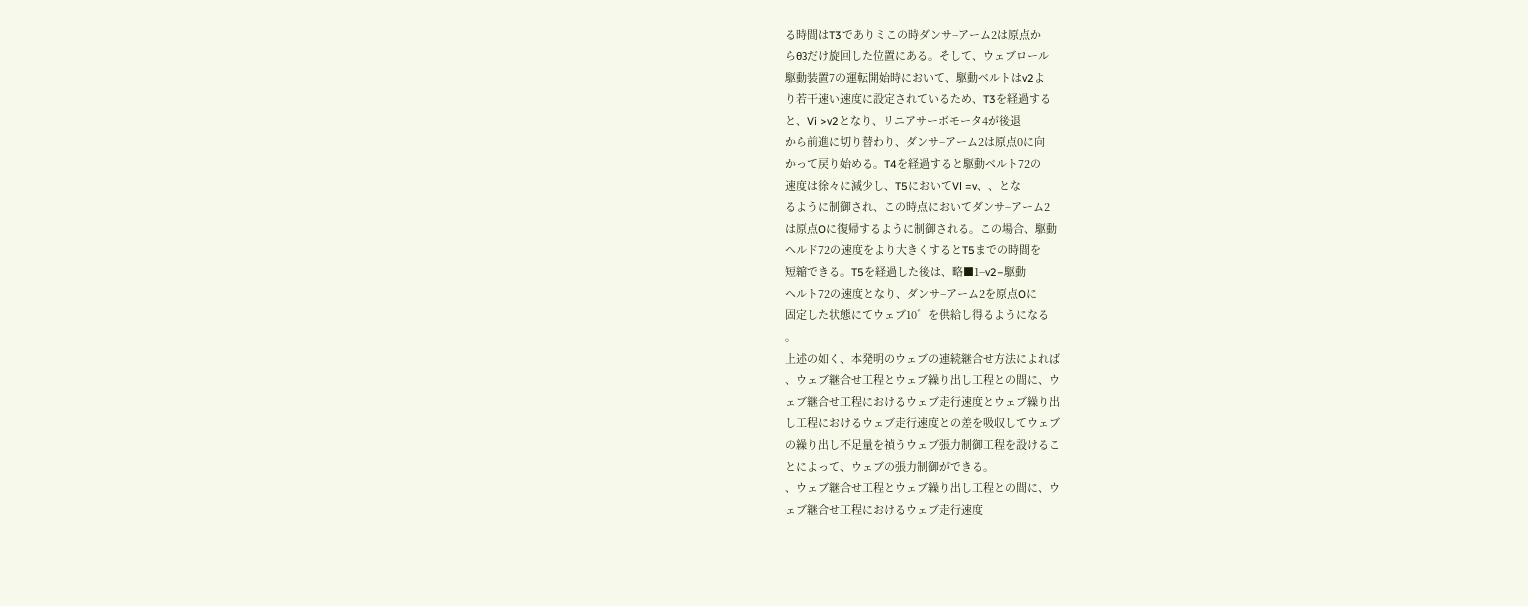る時間はT3でありミこの時ダンサ−アーム2は原点か
らθ3だけ旋回した位置にある。そして、ウェブロール
駆動装置7の運転開始時において、駆動ベルトはv2よ
り若干速い速度に設定されているため、T3を経過する
と、Vi >v2となり、リニアサーボモータ4が後退
から前進に切り替わり、ダンサ−アーム2は原点0に向
かって戻り始める。T4を経過すると駆動ベルト72の
速度は徐々に減少し、T5においてVl =v、、とな
るように制御され、この時点においてダンサ−アーム2
は原点Oに復帰するように制御される。この場合、駆動
ヘルド72の速度をより大きくするとT5までの時間を
短縮できる。T5を経過した後は、略■1−v2−駆動
ヘルト72の速度となり、ダンサ−アーム2を原点Oに
固定した状態にてウェブ10゛を供給し得るようになる
。
上述の如く、本発明のウェブの連続継合せ方法によれば
、ウェブ継合せ工程とウェブ繰り出し工程との間に、ウ
ェブ継合せ工程におけるウェブ走行速度とウェブ繰り出
し工程におけるウェブ走行速度との差を吸収してウェブ
の繰り出し不足量を禎うウェブ張力制御工程を設けるこ
とによって、ウェブの張力制御ができる。
、ウェブ継合せ工程とウェブ繰り出し工程との間に、ウ
ェブ継合せ工程におけるウェブ走行速度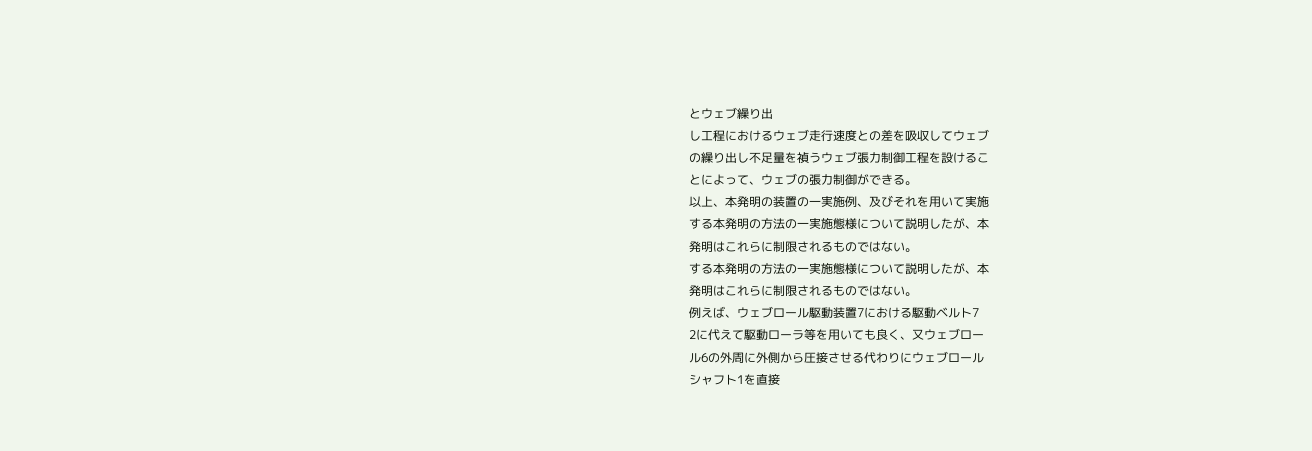とウェブ繰り出
し工程におけるウェブ走行速度との差を吸収してウェブ
の繰り出し不足量を禎うウェブ張力制御工程を設けるこ
とによって、ウェブの張力制御ができる。
以上、本発明の装置の一実施例、及びそれを用いて実施
する本発明の方法の一実施態様について説明したが、本
発明はこれらに制限されるものではない。
する本発明の方法の一実施態様について説明したが、本
発明はこれらに制限されるものではない。
例えば、ウェブロール駆動装置7における駆動ベルト7
2に代えて駆動ローラ等を用いても良く、又ウェブロー
ル6の外周に外側から圧接させる代わりにウェブロール
シャフト1を直接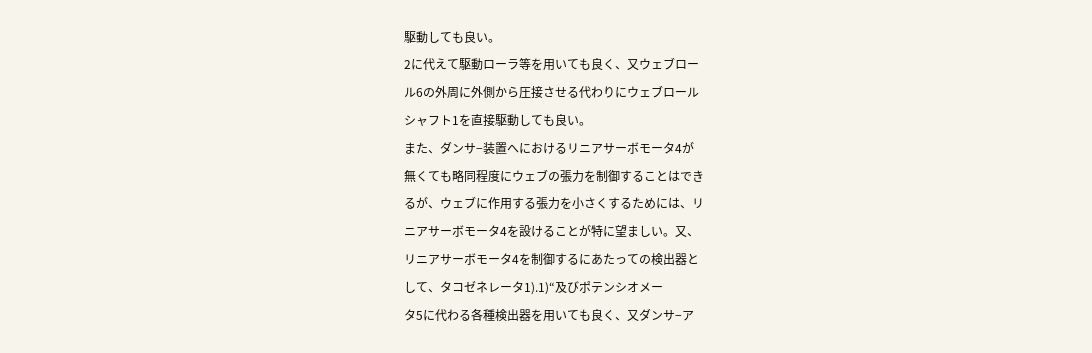駆動しても良い。
2に代えて駆動ローラ等を用いても良く、又ウェブロー
ル6の外周に外側から圧接させる代わりにウェブロール
シャフト1を直接駆動しても良い。
また、ダンサ−装置へにおけるリニアサーボモータ4が
無くても略同程度にウェブの張力を制御することはでき
るが、ウェブに作用する張力を小さくするためには、リ
ニアサーボモータ4を設けることが特に望ましい。又、
リニアサーボモータ4を制御するにあたっての検出器と
して、タコゼネレータ1).1)“及びポテンシオメー
タ5に代わる各種検出器を用いても良く、又ダンサ−ア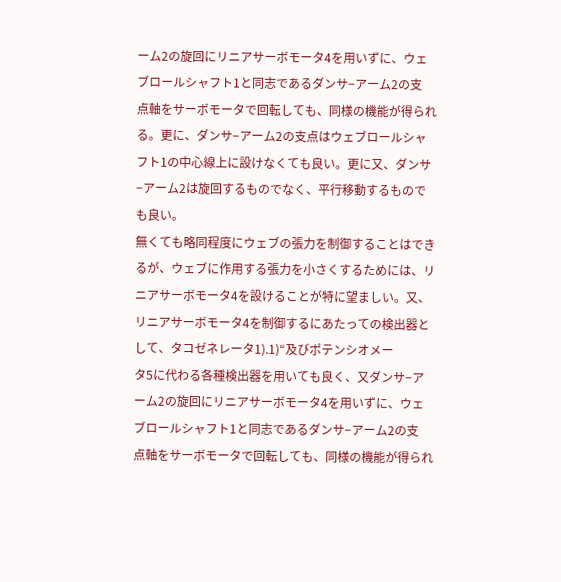ーム2の旋回にリニアサーボモータ4を用いずに、ウェ
ブロールシャフト1と同志であるダンサ−アーム2の支
点軸をサーボモータで回転しても、同様の機能が得られ
る。更に、ダンサ−アーム2の支点はウェブロールシャ
フト1の中心線上に設けなくても良い。更に又、ダンサ
−アーム2は旋回するものでなく、平行移動するもので
も良い。
無くても略同程度にウェブの張力を制御することはでき
るが、ウェブに作用する張力を小さくするためには、リ
ニアサーボモータ4を設けることが特に望ましい。又、
リニアサーボモータ4を制御するにあたっての検出器と
して、タコゼネレータ1).1)“及びポテンシオメー
タ5に代わる各種検出器を用いても良く、又ダンサ−ア
ーム2の旋回にリニアサーボモータ4を用いずに、ウェ
ブロールシャフト1と同志であるダンサ−アーム2の支
点軸をサーボモータで回転しても、同様の機能が得られ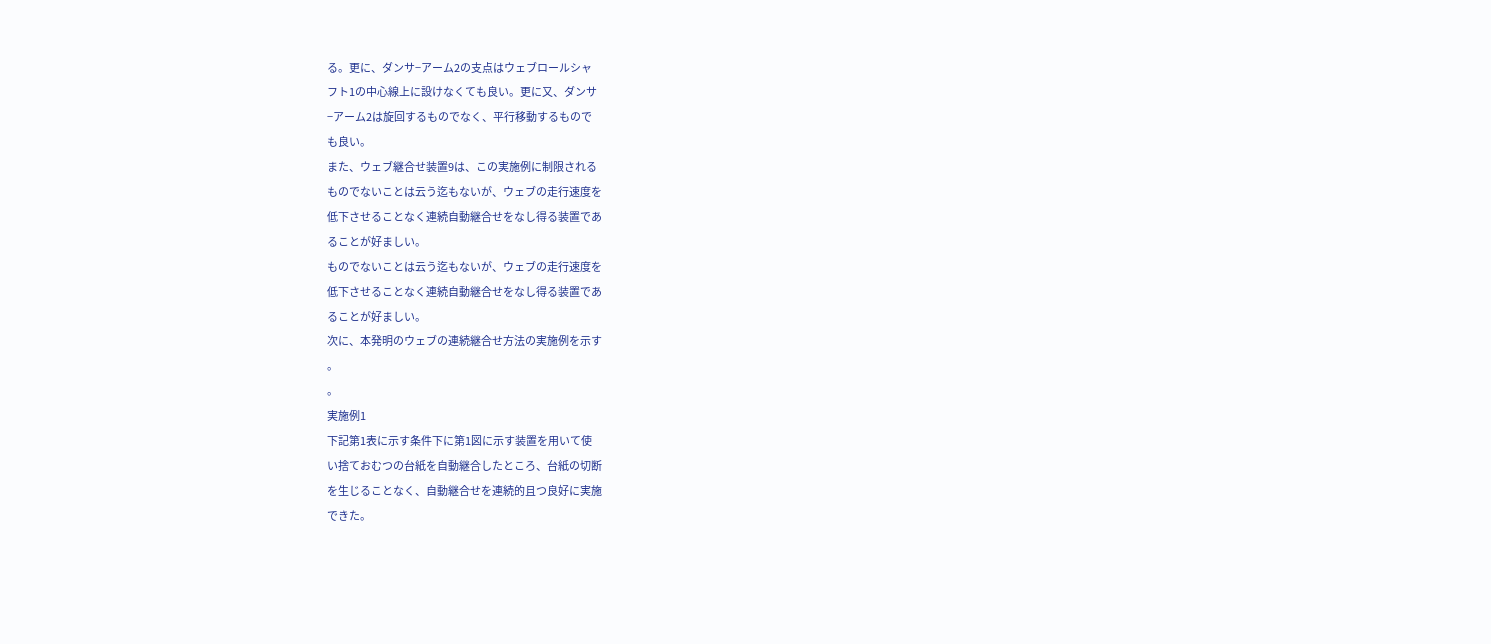る。更に、ダンサ−アーム2の支点はウェブロールシャ
フト1の中心線上に設けなくても良い。更に又、ダンサ
−アーム2は旋回するものでなく、平行移動するもので
も良い。
また、ウェブ継合せ装置9は、この実施例に制限される
ものでないことは云う迄もないが、ウェブの走行速度を
低下させることなく連続自動継合せをなし得る装置であ
ることが好ましい。
ものでないことは云う迄もないが、ウェブの走行速度を
低下させることなく連続自動継合せをなし得る装置であ
ることが好ましい。
次に、本発明のウェブの連続継合せ方法の実施例を示す
。
。
実施例1
下記第1表に示す条件下に第1図に示す装置を用いて使
い捨ておむつの台紙を自動継合したところ、台紙の切断
を生じることなく、自動継合せを連続的且つ良好に実施
できた。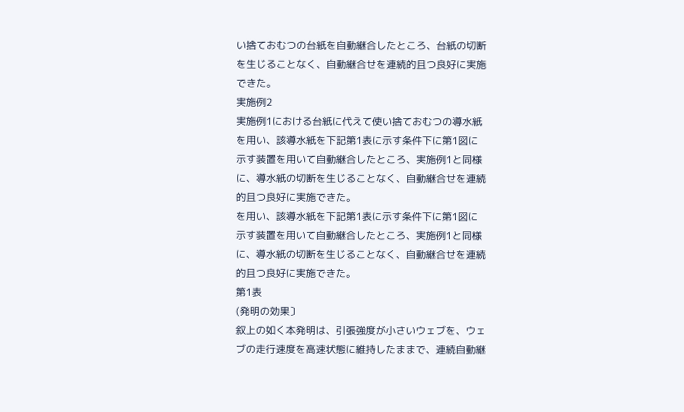い捨ておむつの台紙を自動継合したところ、台紙の切断
を生じることなく、自動継合せを連続的且つ良好に実施
できた。
実施例2
実施例1における台紙に代えて使い捨ておむつの導水紙
を用い、該導水紙を下記第1表に示す条件下に第1図に
示す装置を用いて自動継合したところ、実施例1と同様
に、導水紙の切断を生じることなく、自動継合せを連続
的且つ良好に実施できた。
を用い、該導水紙を下記第1表に示す条件下に第1図に
示す装置を用いて自動継合したところ、実施例1と同様
に、導水紙の切断を生じることなく、自動継合せを連続
的且つ良好に実施できた。
第1表
(発明の効果〕
叙上の如く本発明は、引張強度が小さいウェブを、ウェ
ブの走行速度を高速状態に維持したままで、連続自動継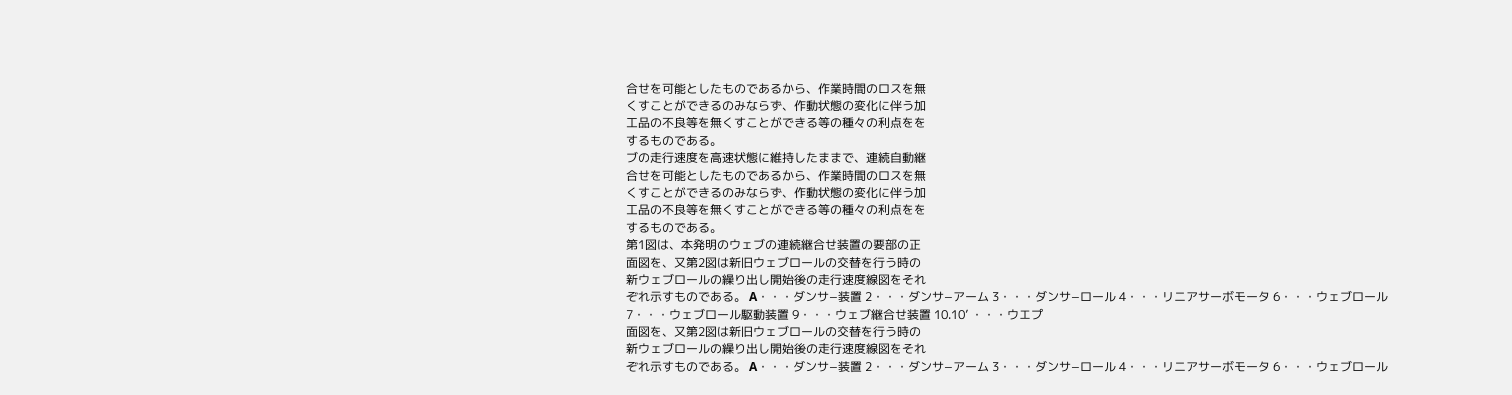合せを可能としたものであるから、作業時間のロスを無
くすことができるのみならず、作動状態の変化に伴う加
工品の不良等を無くすことができる等の種々の利点をを
するものである。
ブの走行速度を高速状態に維持したままで、連続自動継
合せを可能としたものであるから、作業時間のロスを無
くすことができるのみならず、作動状態の変化に伴う加
工品の不良等を無くすことができる等の種々の利点をを
するものである。
第1図は、本発明のウェブの連続継合せ装置の要部の正
面図を、又第2図は新旧ウェブロールの交替を行う時の
新ウェブロールの繰り出し開始後の走行速度線図をそれ
ぞれ示すものである。 A・・・ダンサ−装置 2・・・ダンサ−アーム 3・・・ダンサ−ロール 4・・・リニアサーボモータ 6・・・ウェブロール 7・・・ウェブロール駆動装置 9・・・ウェブ継合せ装置 10.10’ ・・・ウエプ
面図を、又第2図は新旧ウェブロールの交替を行う時の
新ウェブロールの繰り出し開始後の走行速度線図をそれ
ぞれ示すものである。 A・・・ダンサ−装置 2・・・ダンサ−アーム 3・・・ダンサ−ロール 4・・・リニアサーボモータ 6・・・ウェブロール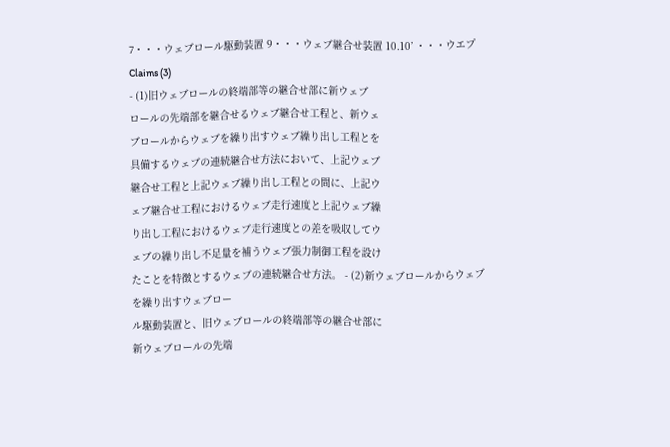7・・・ウェブロール駆動装置 9・・・ウェブ継合せ装置 10.10’ ・・・ウエプ
Claims (3)
- (1)旧ウェブロールの終端部等の継合せ部に新ウェブ
ロールの先端部を継合せるウェブ継合せ工程と、新ウェ
ブロールからウェブを繰り出すウェブ繰り出し工程とを
具備するウェブの連続継合せ方法において、上記ウェブ
継合せ工程と上記ウェブ繰り出し工程との間に、上記ウ
ェブ継合せ工程におけるウェブ走行速度と上記ウェブ繰
り出し工程におけるウェブ走行速度との差を吸収してウ
ェブの繰り出し不足量を補うウェブ張力制御工程を設け
たことを特徴とするウェブの連続継合せ方法。 - (2)新ウェブロールからウェブを繰り出すウェブロー
ル駆動装置と、旧ウェブロールの終端部等の継合せ部に
新ウェブロールの先端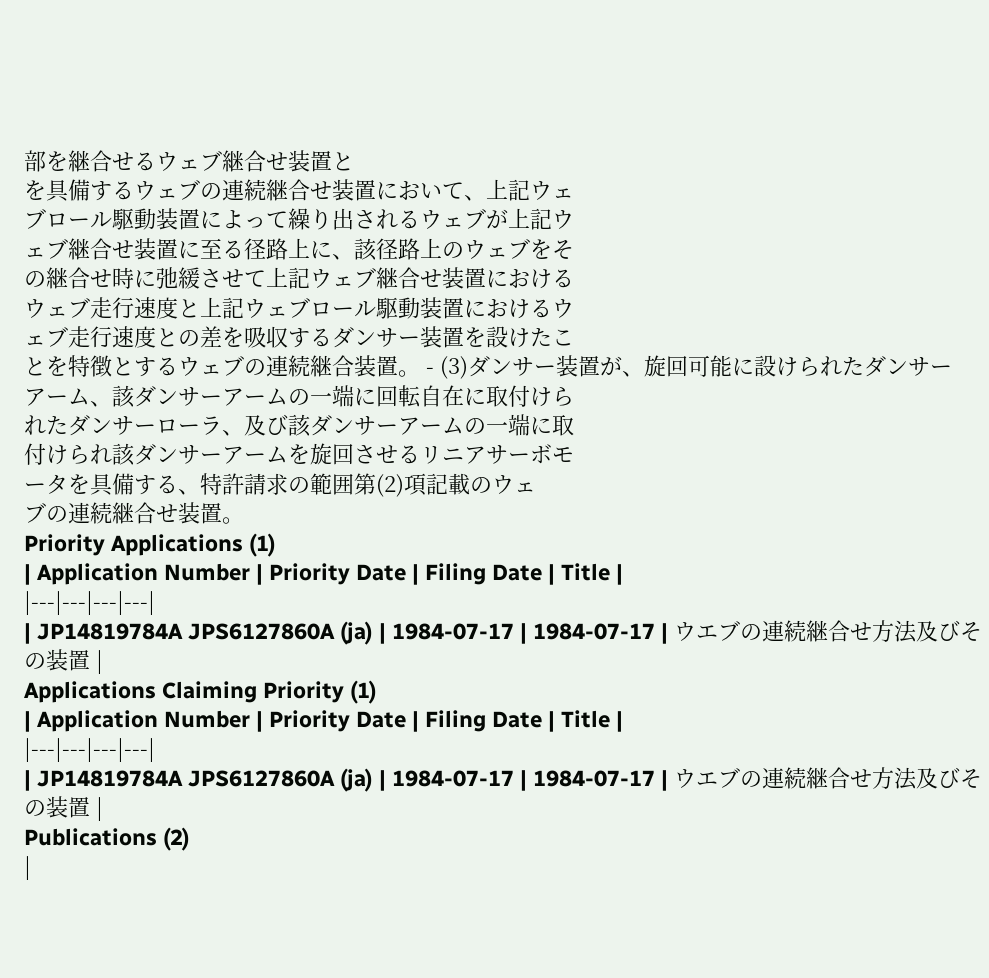部を継合せるウェブ継合せ装置と
を具備するウェブの連続継合せ装置において、上記ウェ
ブロール駆動装置によって繰り出されるウェブが上記ウ
ェブ継合せ装置に至る径路上に、該径路上のウェブをそ
の継合せ時に弛緩させて上記ウェブ継合せ装置における
ウェブ走行速度と上記ウェブロール駆動装置におけるウ
ェブ走行速度との差を吸収するダンサー装置を設けたこ
とを特徴とするウェブの連続継合装置。 - (3)ダンサー装置が、旋回可能に設けられたダンサー
アーム、該ダンサーアームの一端に回転自在に取付けら
れたダンサーローラ、及び該ダンサーアームの一端に取
付けられ該ダンサーアームを旋回させるリニアサーボモ
ータを具備する、特許請求の範囲第(2)項記載のウェ
ブの連続継合せ装置。
Priority Applications (1)
| Application Number | Priority Date | Filing Date | Title |
|---|---|---|---|
| JP14819784A JPS6127860A (ja) | 1984-07-17 | 1984-07-17 | ウエブの連続継合せ方法及びその装置 |
Applications Claiming Priority (1)
| Application Number | Priority Date | Filing Date | Title |
|---|---|---|---|
| JP14819784A JPS6127860A (ja) | 1984-07-17 | 1984-07-17 | ウエブの連続継合せ方法及びその装置 |
Publications (2)
|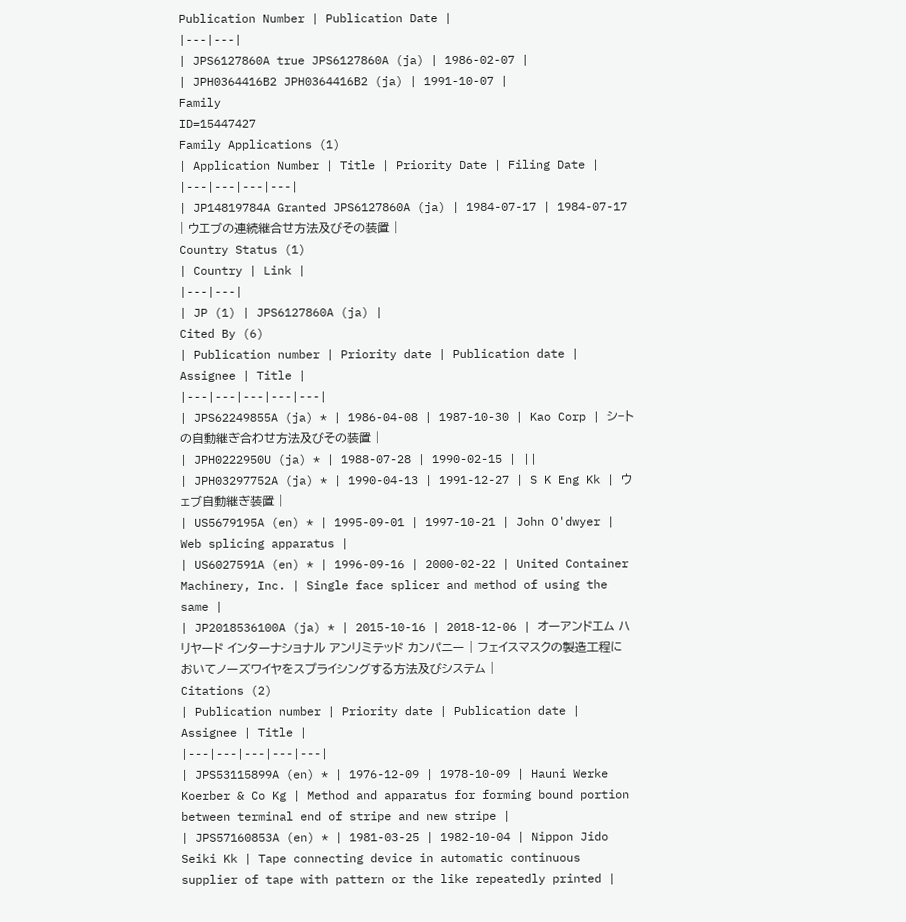Publication Number | Publication Date |
|---|---|
| JPS6127860A true JPS6127860A (ja) | 1986-02-07 |
| JPH0364416B2 JPH0364416B2 (ja) | 1991-10-07 |
Family
ID=15447427
Family Applications (1)
| Application Number | Title | Priority Date | Filing Date |
|---|---|---|---|
| JP14819784A Granted JPS6127860A (ja) | 1984-07-17 | 1984-07-17 | ウエブの連続継合せ方法及びその装置 |
Country Status (1)
| Country | Link |
|---|---|
| JP (1) | JPS6127860A (ja) |
Cited By (6)
| Publication number | Priority date | Publication date | Assignee | Title |
|---|---|---|---|---|
| JPS62249855A (ja) * | 1986-04-08 | 1987-10-30 | Kao Corp | シ−トの自動継ぎ合わせ方法及びその装置 |
| JPH0222950U (ja) * | 1988-07-28 | 1990-02-15 | ||
| JPH03297752A (ja) * | 1990-04-13 | 1991-12-27 | S K Eng Kk | ウェブ自動継ぎ装置 |
| US5679195A (en) * | 1995-09-01 | 1997-10-21 | John O'dwyer | Web splicing apparatus |
| US6027591A (en) * | 1996-09-16 | 2000-02-22 | United Container Machinery, Inc. | Single face splicer and method of using the same |
| JP2018536100A (ja) * | 2015-10-16 | 2018-12-06 | オーアンドエム ハリヤード インターナショナル アンリミテッド カンパニー | フェイスマスクの製造工程においてノーズワイヤをスプライシングする方法及びシステム |
Citations (2)
| Publication number | Priority date | Publication date | Assignee | Title |
|---|---|---|---|---|
| JPS53115899A (en) * | 1976-12-09 | 1978-10-09 | Hauni Werke Koerber & Co Kg | Method and apparatus for forming bound portion between terminal end of stripe and new stripe |
| JPS57160853A (en) * | 1981-03-25 | 1982-10-04 | Nippon Jido Seiki Kk | Tape connecting device in automatic continuous supplier of tape with pattern or the like repeatedly printed |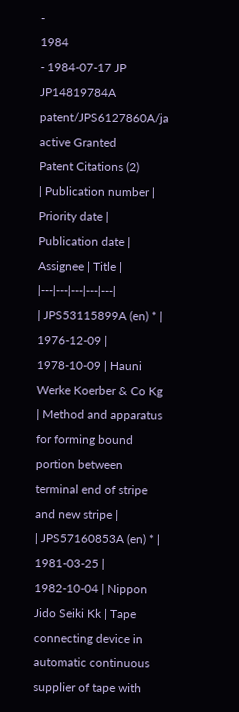-
1984
- 1984-07-17 JP JP14819784A patent/JPS6127860A/ja active Granted
Patent Citations (2)
| Publication number | Priority date | Publication date | Assignee | Title |
|---|---|---|---|---|
| JPS53115899A (en) * | 1976-12-09 | 1978-10-09 | Hauni Werke Koerber & Co Kg | Method and apparatus for forming bound portion between terminal end of stripe and new stripe |
| JPS57160853A (en) * | 1981-03-25 | 1982-10-04 | Nippon Jido Seiki Kk | Tape connecting device in automatic continuous supplier of tape with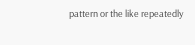pattern or the like repeatedly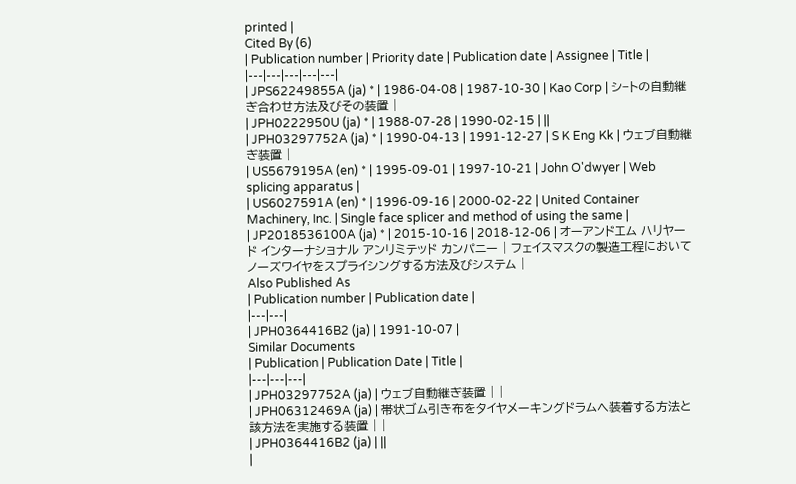printed |
Cited By (6)
| Publication number | Priority date | Publication date | Assignee | Title |
|---|---|---|---|---|
| JPS62249855A (ja) * | 1986-04-08 | 1987-10-30 | Kao Corp | シ−トの自動継ぎ合わせ方法及びその装置 |
| JPH0222950U (ja) * | 1988-07-28 | 1990-02-15 | ||
| JPH03297752A (ja) * | 1990-04-13 | 1991-12-27 | S K Eng Kk | ウェブ自動継ぎ装置 |
| US5679195A (en) * | 1995-09-01 | 1997-10-21 | John O'dwyer | Web splicing apparatus |
| US6027591A (en) * | 1996-09-16 | 2000-02-22 | United Container Machinery, Inc. | Single face splicer and method of using the same |
| JP2018536100A (ja) * | 2015-10-16 | 2018-12-06 | オーアンドエム ハリヤード インターナショナル アンリミテッド カンパニー | フェイスマスクの製造工程においてノーズワイヤをスプライシングする方法及びシステム |
Also Published As
| Publication number | Publication date |
|---|---|
| JPH0364416B2 (ja) | 1991-10-07 |
Similar Documents
| Publication | Publication Date | Title |
|---|---|---|
| JPH03297752A (ja) | ウェブ自動継ぎ装置 | |
| JPH06312469A (ja) | 帯状ゴム引き布をタイヤメーキングドラムへ装着する方法と該方法を実施する装置 | |
| JPH0364416B2 (ja) | ||
|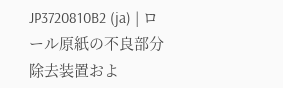JP3720810B2 (ja) | ロール原紙の不良部分除去装置およ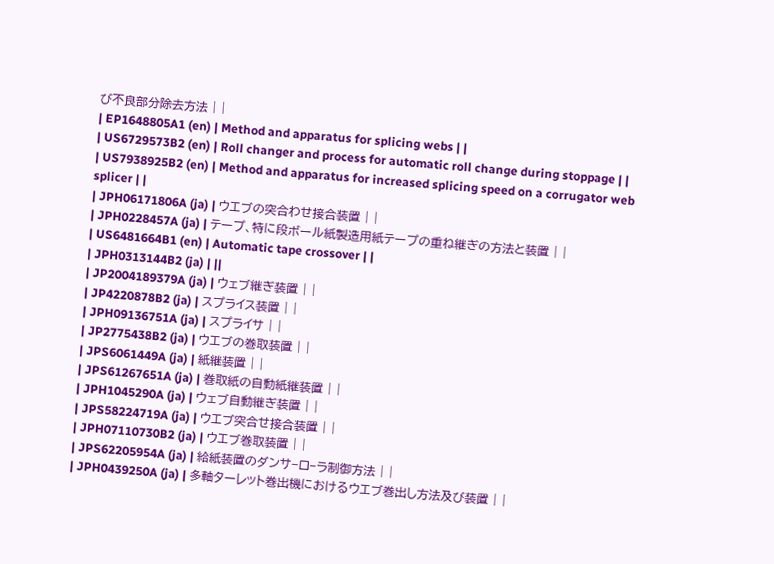び不良部分除去方法 | |
| EP1648805A1 (en) | Method and apparatus for splicing webs | |
| US6729573B2 (en) | Roll changer and process for automatic roll change during stoppage | |
| US7938925B2 (en) | Method and apparatus for increased splicing speed on a corrugator web splicer | |
| JPH06171806A (ja) | ウエブの突合わせ接合装置 | |
| JPH0228457A (ja) | テープ、特に段ボール紙製造用紙テープの重ね継ぎの方法と装置 | |
| US6481664B1 (en) | Automatic tape crossover | |
| JPH0313144B2 (ja) | ||
| JP2004189379A (ja) | ウェブ継ぎ装置 | |
| JP4220878B2 (ja) | スプライス装置 | |
| JPH09136751A (ja) | スプライサ | |
| JP2775438B2 (ja) | ウエブの巻取装置 | |
| JPS6061449A (ja) | 紙継装置 | |
| JPS61267651A (ja) | 巻取紙の自動紙継装置 | |
| JPH1045290A (ja) | ウェブ自動継ぎ装置 | |
| JPS58224719A (ja) | ウエブ突合せ接合装置 | |
| JPH07110730B2 (ja) | ウエブ巻取装置 | |
| JPS62205954A (ja) | 給紙装置のダンサ−ロ−ラ制御方法 | |
| JPH0439250A (ja) | 多軸ターレット巻出機におけるウエブ巻出し方法及び装置 | |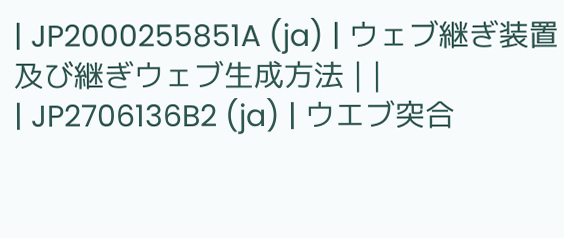| JP2000255851A (ja) | ウェブ継ぎ装置及び継ぎウェブ生成方法 | |
| JP2706136B2 (ja) | ウエブ突合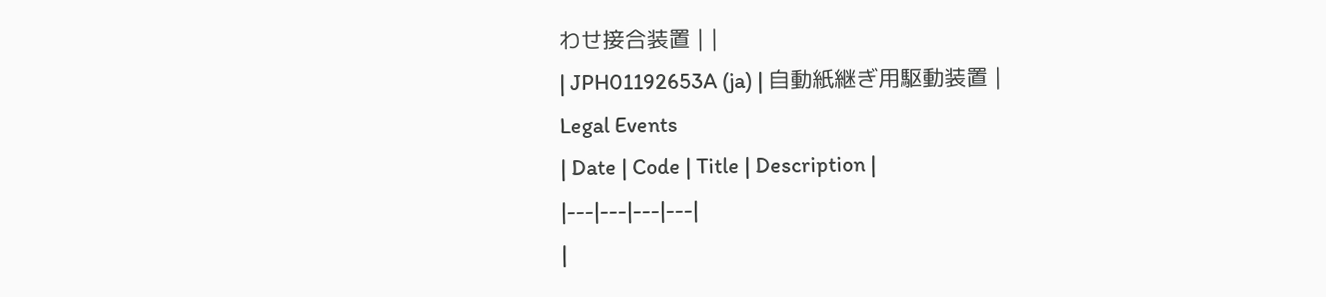わせ接合装置 | |
| JPH01192653A (ja) | 自動紙継ぎ用駆動装置 |
Legal Events
| Date | Code | Title | Description |
|---|---|---|---|
|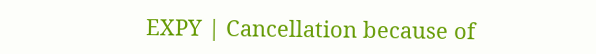EXPY | Cancellation because of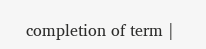completion of term |